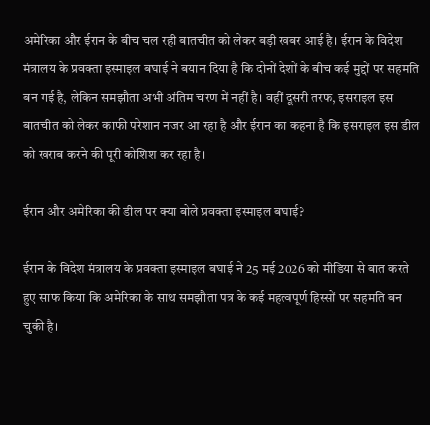अमेरिका और ईरान के बीच चल रही बातचीत को लेकर बड़ी खबर आई है। ईरान के विदेश मंत्रालय के प्रवक्ता इस्माइल बघाई ने बयान दिया है कि दोनों देशों के बीच कई मुद्दों पर सहमति बन गई है, लेकिन समझौता अभी अंतिम चरण में नहीं है। वहीं दूसरी तरफ, इसराइल इस बातचीत को लेकर काफी परेशान नजर आ रहा है और ईरान का कहना है कि इसराइल इस डील को खराब करने की पूरी कोशिश कर रहा है।

ईरान और अमेरिका की डील पर क्या बोले प्रवक्ता इस्माइल बघाई?

ईरान के विदेश मंत्रालय के प्रवक्ता इस्माइल बघाई ने 25 मई 2026 को मीडिया से बात करते हुए साफ किया कि अमेरिका के साथ समझौता पत्र के कई महत्वपूर्ण हिस्सों पर सहमति बन चुकी है।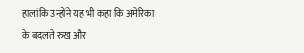हालांकि उन्होंने यह भी कहा कि अमेरिका के बदलते रुख और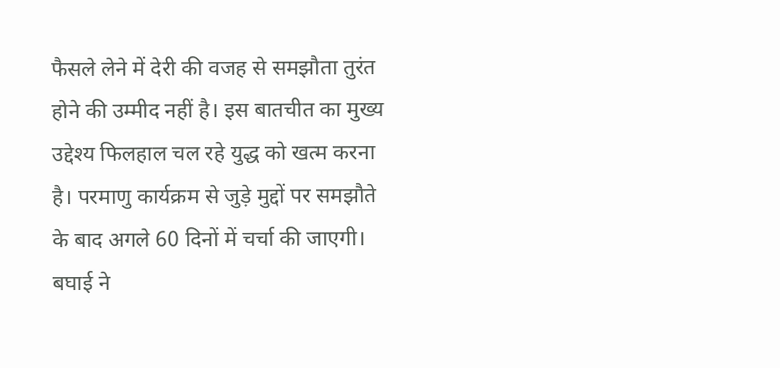फैसले लेने में देरी की वजह से समझौता तुरंत होने की उम्मीद नहीं है। इस बातचीत का मुख्य उद्देश्य फिलहाल चल रहे युद्ध को खत्म करना है। परमाणु कार्यक्रम से जुड़े मुद्दों पर समझौते के बाद अगले 60 दिनों में चर्चा की जाएगी। बघाई ने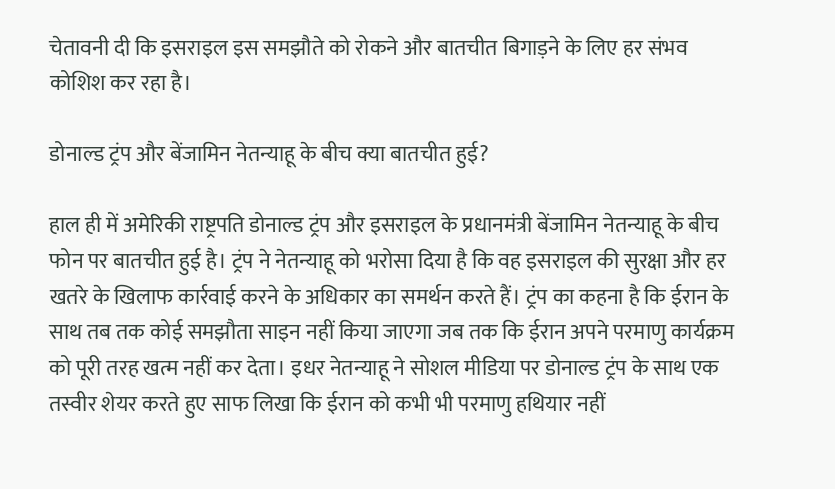चेतावनी दी कि इसराइल इस समझौते को रोकने और बातचीत बिगाड़ने के लिए हर संभव कोशिश कर रहा है।

डोनाल्ड ट्रंप और बेंजामिन नेतन्याहू के बीच क्या बातचीत हुई?

हाल ही में अमेरिकी राष्ट्रपति डोनाल्ड ट्रंप और इसराइल के प्रधानमंत्री बेंजामिन नेतन्याहू के बीच फोन पर बातचीत हुई है। ट्रंप ने नेतन्याहू को भरोसा दिया है कि वह इसराइल की सुरक्षा और हर खतरे के खिलाफ कार्रवाई करने के अधिकार का समर्थन करते हैं। ट्रंप का कहना है कि ईरान के साथ तब तक कोई समझौता साइन नहीं किया जाएगा जब तक कि ईरान अपने परमाणु कार्यक्रम को पूरी तरह खत्म नहीं कर देता। इधर नेतन्याहू ने सोशल मीडिया पर डोनाल्ड ट्रंप के साथ एक तस्वीर शेयर करते हुए साफ लिखा कि ईरान को कभी भी परमाणु हथियार नहीं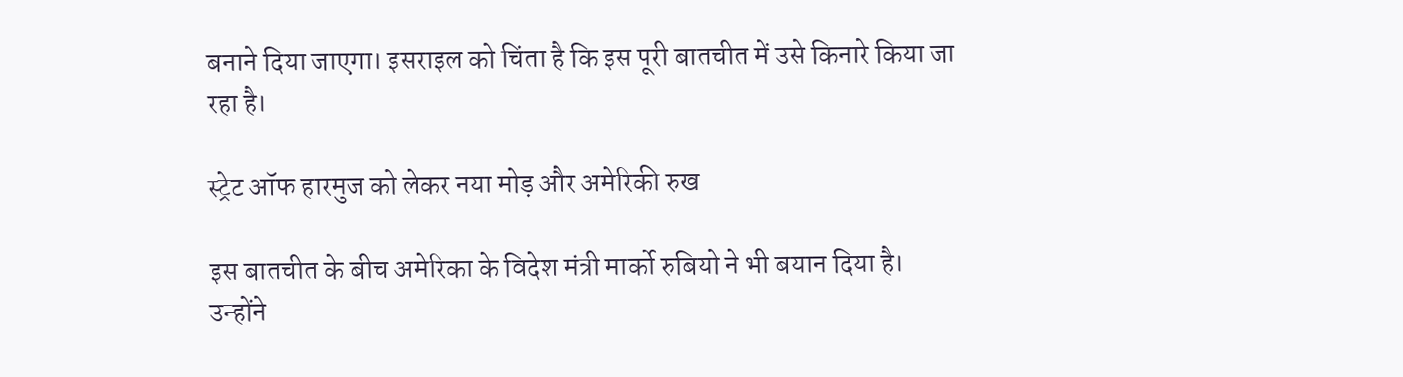बनाने दिया जाएगा। इसराइल को चिंता है कि इस पूरी बातचीत में उसे किनारे किया जा रहा है।

स्ट्रेट ऑफ हारमुज को लेकर नया मोड़ और अमेरिकी रुख

इस बातचीत के बीच अमेरिका के विदेश मंत्री मार्को रुबियो ने भी बयान दिया है। उन्होंने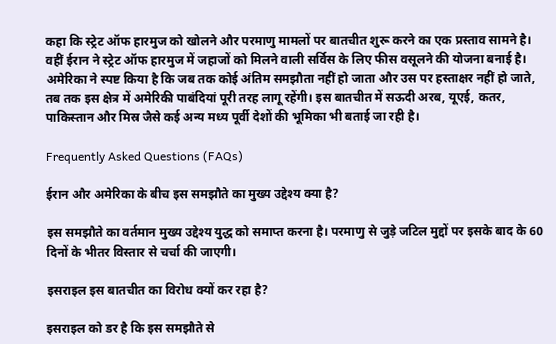कहा कि स्ट्रेट ऑफ हारमुज को खोलने और परमाणु मामलों पर बातचीत शुरू करने का एक प्रस्ताव सामने है। वहीं ईरान ने स्ट्रेट ऑफ हारमुज में जहाजों को मिलने वाली सर्विस के लिए फीस वसूलने की योजना बनाई है। अमेरिका ने स्पष्ट किया है कि जब तक कोई अंतिम समझौता नहीं हो जाता और उस पर हस्ताक्षर नहीं हो जाते, तब तक इस क्षेत्र में अमेरिकी पाबंदियां पूरी तरह लागू रहेंगी। इस बातचीत में सऊदी अरब, यूएई, कतर, पाकिस्तान और मिस्र जैसे कई अन्य मध्य पूर्वी देशों की भूमिका भी बताई जा रही है।

Frequently Asked Questions (FAQs)

ईरान और अमेरिका के बीच इस समझौते का मुख्य उद्देश्य क्या है?

इस समझौते का वर्तमान मुख्य उद्देश्य युद्ध को समाप्त करना है। परमाणु से जुड़े जटिल मुद्दों पर इसके बाद के 60 दिनों के भीतर विस्तार से चर्चा की जाएगी।

इसराइल इस बातचीत का विरोध क्यों कर रहा है?

इसराइल को डर है कि इस समझौते से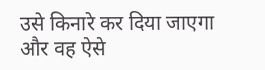उसे किनारे कर दिया जाएगा और वह ऐसे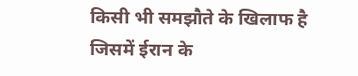किसी भी समझौते के खिलाफ है जिसमें ईरान के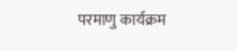परमाणु कार्यक्रम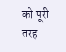को पूरी तरह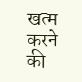खत्म करने की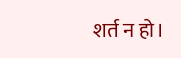शर्त न हो।